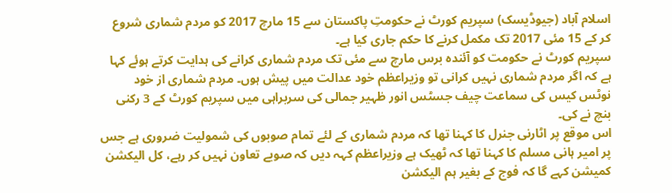اسلام آباد (جیوڈیسک) سپریم کورٹ نے حکومتِ پاکستان سے 15 مارچ 2017 کو مردم شماری شروع کر کے 15 مئی 2017 تک مکمل کرنے کا حکم جاری کیا ہے۔
سپریم کورٹ نے حکومت کو آئندہ برس مارچ سے مئی تک مردم شماری کرانے کی ہدایت کرتے ہوئے کہا ہے کہ اگر مردم شماری نہیں کرانی تو وزیراعظم خود عدالت میں پیش ہوں۔ مردم شماری از خود نوٹس کیس کی سماعت چیف جسٹس انور ظہیر جمالی کی سربراہی میں سپریم کورٹ کے 3 رکنی بنچ نے کی۔
اس موقع پر اٹارنی جنرل کا کہنا تھا کہ مردم شماری کے لئے تمام صوبوں کی شمولیت ضروری ہے جس پر امیر ہانی مسلم کا کہنا تھا کہ ٹھیک ہے وزیراعظم کہہ دیں کہ صوبے تعاون نہیں کر رہے، کل الیکشن کمیشن کہے گا کہ فوج کے بغیر ہم الیکشن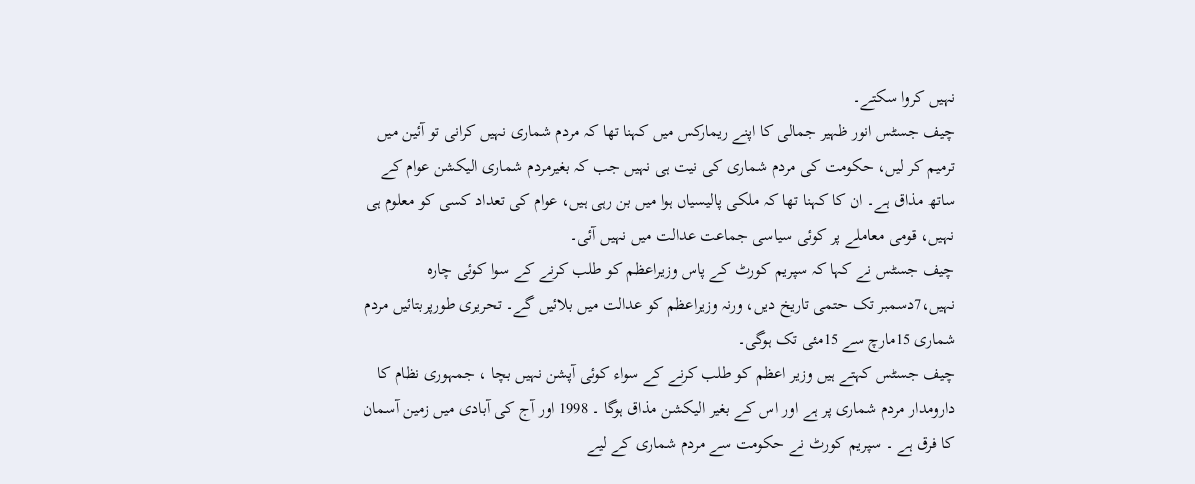نہیں کروا سکتے۔
چیف جسٹس انور ظہیر جمالی کا اپنے ریمارکس میں کہنا تھا کہ مردم شماری نہیں کرانی تو آئین میں ترمیم کر لیں، حکومت کی مردم شماری کی نیت ہی نہیں جب کہ بغیرمردم شماری الیکشن عوام کے ساتھ مذاق ہے۔ ان کا کہنا تھا کہ ملکی پالیسیاں ہوا میں بن رہی ہیں، عوام کی تعداد کسی کو معلوم ہی نہیں، قومی معاملے پر کوئی سیاسی جماعت عدالت میں نہیں آئی۔
چیف جسٹس نے کہا کہ سپریم کورٹ کے پاس وزیراعظم کو طلب کرنے کے سوا کوئی چارہ نہیں،7دسمبر تک حتمی تاریخ دیں، ورنہ وزیراعظم کو عدالت میں بلائیں گے۔ تحریری طورپربتائیں مردم شماری 15مارچ سے 15مئی تک ہوگی۔
چیف جسٹس کہتے ہیں وزیر اعظم کو طلب کرنے کے سواء کوئی آپشن نہیں بچا ، جمہوری نظام کا دارومدار مردم شماری پر ہے اور اس کے بغیر الیکشن مذاق ہوگا ۔ 1998 اور آج کی آبادی میں زمین آسمان کا فرق ہے ۔ سپریم کورٹ نے حکومت سے مردم شماری کے لیے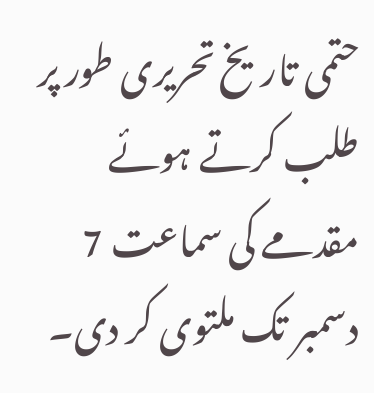حتمی تاریخ تحریری طور پر طلب کرتے ہوئے مقدمے کی سماعت 7 دسمبر تک ملتوی کر دی۔